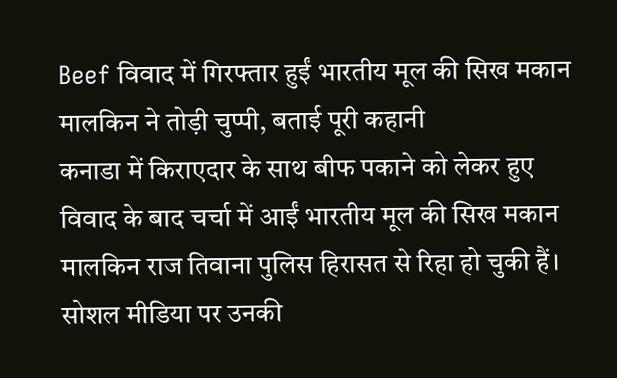Beef विवाद में गिरफ्तार हुईं भारतीय मूल की सिख मकान मालकिन ने तोड़ी चुप्पी, बताई पूरी कहानी
कनाडा में किराएदार के साथ बीफ पकाने को लेकर हुए विवाद के बाद चर्चा में आईं भारतीय मूल की सिख मकान मालकिन राज तिवाना पुलिस हिरासत से रिहा हो चुकी हैं। सोशल मीडिया पर उनकी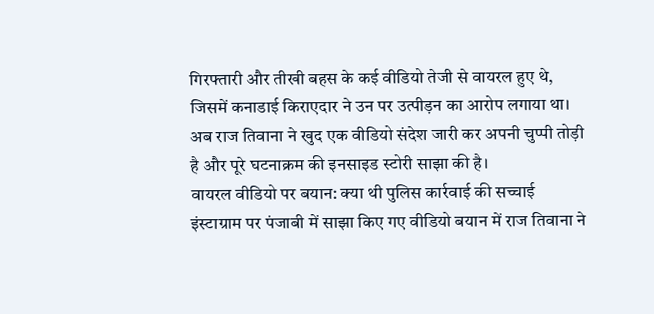गिरफ्तारी और तीखी बहस के कई वीडियो तेजी से वायरल हुए थे, जिसमें कनाडाई किराएदार ने उन पर उत्पीड़न का आरोप लगाया था। अब राज तिवाना ने खुद एक वीडियो संदेश जारी कर अपनी चुप्पी तोड़ी है और पूरे घटनाक्रम की इनसाइड स्टोरी साझा की है।
वायरल वीडियो पर बयान: क्या थी पुलिस कार्रवाई की सच्चाई
इंस्टाग्राम पर पंजाबी में साझा किए गए वीडियो बयान में राज तिवाना ने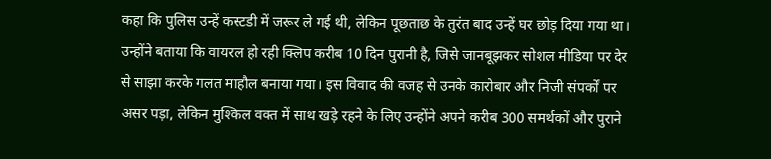कहा कि पुलिस उन्हें कस्टडी में जरूर ले गई थी, लेकिन पूछताछ के तुरंत बाद उन्हें घर छोड़ दिया गया था। उन्होंने बताया कि वायरल हो रही क्लिप करीब 10 दिन पुरानी है, जिसे जानबूझकर सोशल मीडिया पर देर से साझा करके गलत माहौल बनाया गया। इस विवाद की वजह से उनके कारोबार और निजी संपर्कों पर असर पड़ा, लेकिन मुश्किल वक्त में साथ खड़े रहने के लिए उन्होंने अपने करीब 300 समर्थकों और पुराने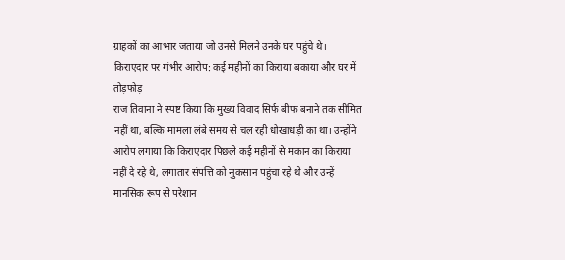ग्राहकों का आभार जताया जो उनसे मिलने उनके घर पहुंचे थे।
किराएदार पर गंभीर आरोप: कई महीनों का किराया बकाया और घर में तोड़फोड़
राज तिवाना ने स्पष्ट किया कि मुख्य विवाद सिर्फ बीफ बनाने तक सीमित नहीं था, बल्कि मामला लंबे समय से चल रही धोखाधड़ी का था। उन्होंने आरोप लगाया कि किराएदार पिछले कई महीनों से मकान का किराया नहीं दे रहे थे, लगातार संपत्ति को नुकसान पहुंचा रहे थे और उन्हें मानसिक रूप से परेशान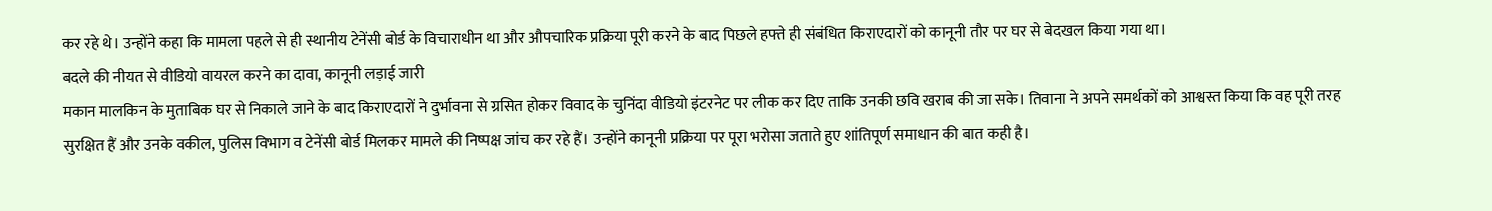कर रहे थे। उन्होंने कहा कि मामला पहले से ही स्थानीय टेनेंसी बोर्ड के विचाराधीन था और औपचारिक प्रक्रिया पूरी करने के बाद पिछले हफ्ते ही संबंधित किराएदारों को कानूनी तौर पर घर से बेदखल किया गया था।
बदले की नीयत से वीडियो वायरल करने का दावा, कानूनी लड़ाई जारी
मकान मालकिन के मुताबिक घर से निकाले जाने के बाद किराएदारों ने दुर्भावना से ग्रसित होकर विवाद के चुनिंदा वीडियो इंटरनेट पर लीक कर दिए ताकि उनकी छवि खराब की जा सके। तिवाना ने अपने समर्थकों को आश्वस्त किया कि वह पूरी तरह सुरक्षित हैं और उनके वकील, पुलिस विभाग व टेनेंसी बोर्ड मिलकर मामले की निष्पक्ष जांच कर रहे हैं। उन्होंने कानूनी प्रक्रिया पर पूरा भरोसा जताते हुए शांतिपूर्ण समाधान की बात कही है।